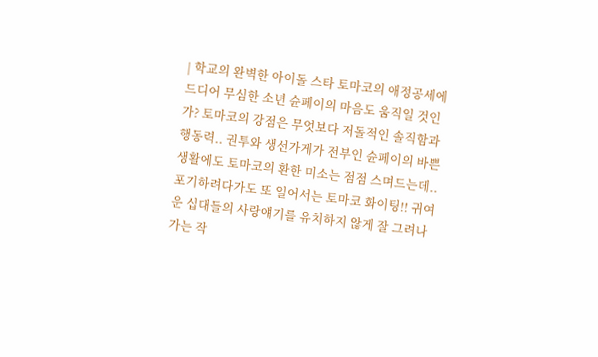| 학교의 완벽한 아이돌 스타 토마코의 애정공세에 드디어 무심한 소년 슌페이의 마음도 움직일 것인가? 토마코의 강점은 무엇보다 저돌적인 솔직함과 행동력.. 권투와 생선가게가 전부인 슌페이의 바쁜 생활에도 토마코의 환한 미소는 점점 스며드는데.. 포기하려다가도 또 일어서는 토마코 화이팅!! 귀여운 십대들의 사랑얘기를 유치하지 않게 잘 그려나가는 작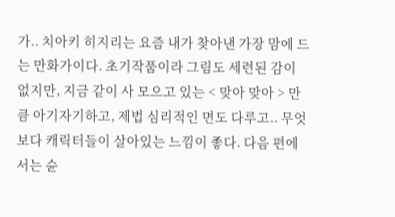가.. 치아키 히지리는 요즘 내가 찾아낸 가장 맘에 드는 만화가이다. 초기작품이라 그림도 세련된 감이 없지만, 지금 같이 사 모으고 있는 < 맞아 맞아 > 만큼 아기자기하고, 제법 심리적인 면도 다루고.. 무엇보다 캐릭터들이 살아있는 느낌이 좋다. 다음 편에서는 슌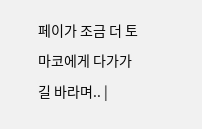페이가 조금 더 토마코에게 다가가길 바라며.. |